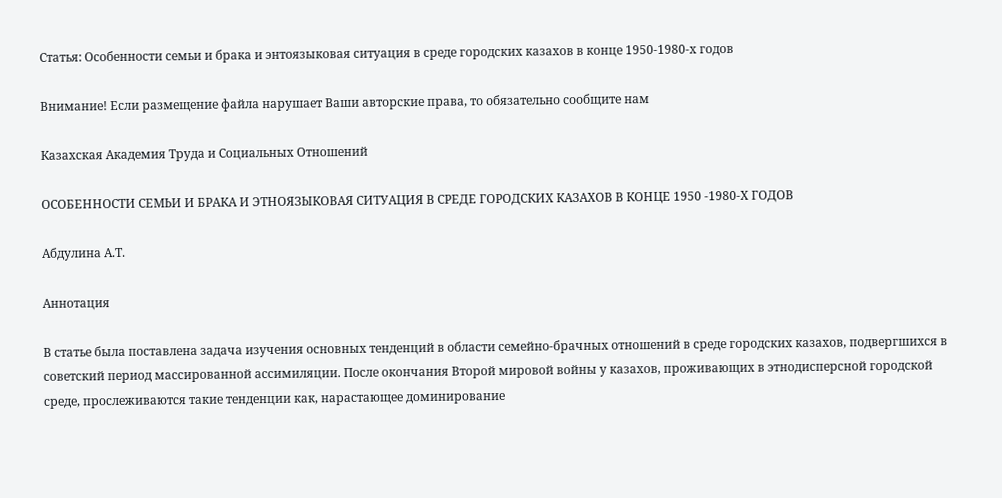Статья: Особенности семьи и брака и энтоязыковая ситуация в среде городских казахов в конце 1950-1980-х годов

Внимание! Если размещение файла нарушает Ваши авторские права, то обязательно сообщите нам

Казахская Академия Труда и Социальных Отношений

ОСОБЕННОСТИ СЕМЬИ И БРАКА И ЭТНОЯЗЫКОВАЯ СИТУАЦИЯ В СРЕДЕ ГОРОДСКИХ КАЗАХОВ В КОНЦЕ 1950 -1980-Х ГОДОВ

Абдулина А.Т.

Аннотация

В статье была поставлена задача изучения основных тенденций в области семейно-брачных отношений в среде городских казахов, подвергшихся в советский период массированной ассимиляции. После окончания Второй мировой войны у казахов, проживающих в этнодисперсной городской среде, прослеживаются такие тенденции как, нарастающее доминирование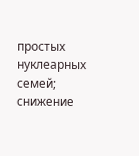простых нуклеарных семей; снижение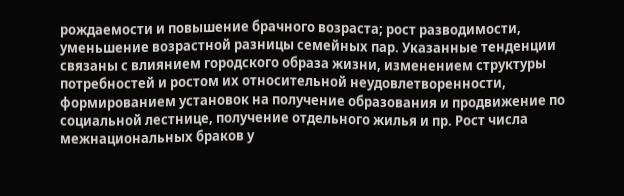рождаемости и повышение брачного возраста; рост разводимости, уменьшение возрастной разницы семейных пар. Указанные тенденции связаны с влиянием городского образа жизни, изменением структуры потребностей и ростом их относительной неудовлетворенности, формированием установок на получение образования и продвижение по социальной лестнице, получение отдельного жилья и пр. Рост числа межнациональных браков у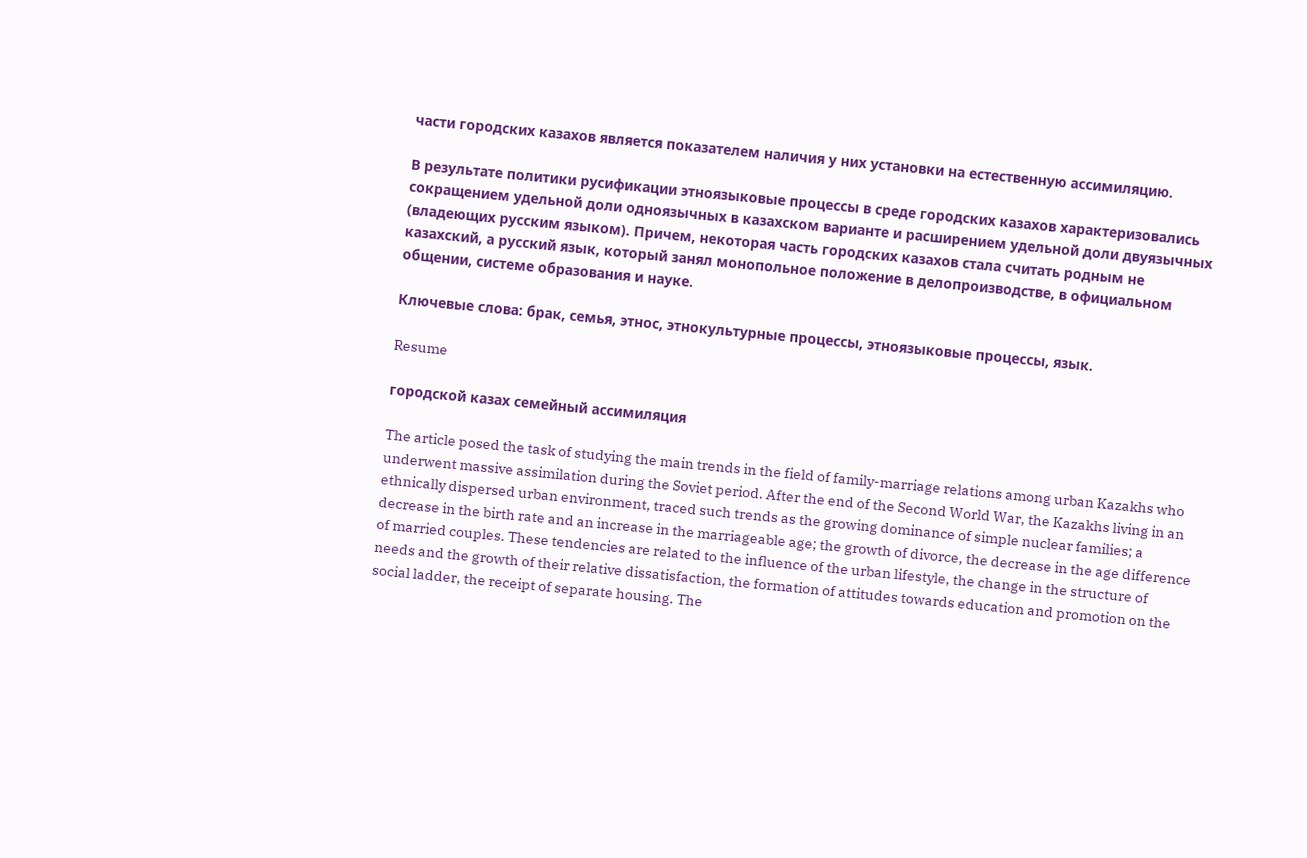части городских казахов является показателем наличия у них установки на естественную ассимиляцию.

В результате политики русификации этноязыковые процессы в среде городских казахов характеризовались сокращением удельной доли одноязычных в казахском варианте и расширением удельной доли двуязычных (владеющих русским языком). Причем, некоторая часть городских казахов стала считать родным не казахский, а русский язык, который занял монопольное положение в делопроизводстве, в официальном общении, системе образования и науке.

Ключевые слова: брак, семья, этнос, этнокультурные процессы, этноязыковые процессы, язык.

Resume

городской казах семейный ассимиляция

The article posed the task of studying the main trends in the field of family-marriage relations among urban Kazakhs who underwent massive assimilation during the Soviet period. After the end of the Second World War, the Kazakhs living in an ethnically dispersed urban environment, traced such trends as the growing dominance of simple nuclear families; a decrease in the birth rate and an increase in the marriageable age; the growth of divorce, the decrease in the age difference of married couples. These tendencies are related to the influence of the urban lifestyle, the change in the structure of needs and the growth of their relative dissatisfaction, the formation of attitudes towards education and promotion on the social ladder, the receipt of separate housing. The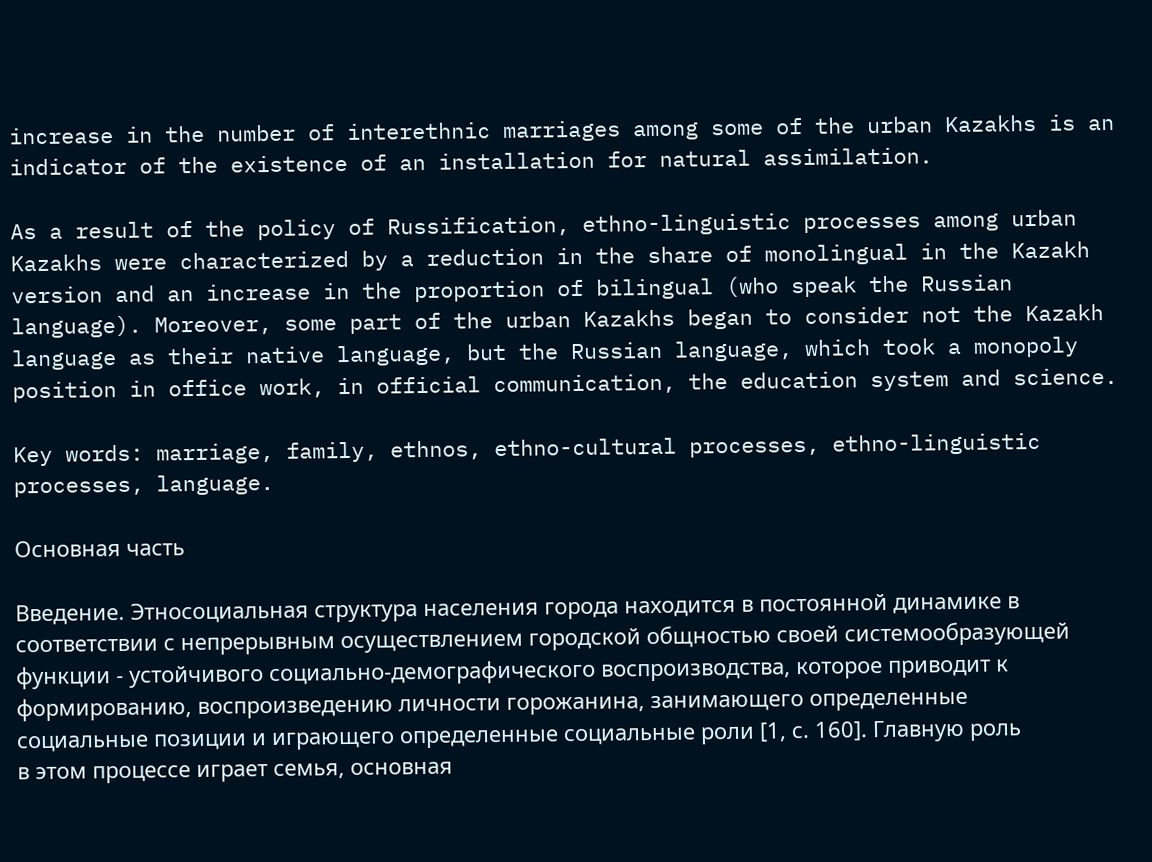increase in the number of interethnic marriages among some of the urban Kazakhs is an indicator of the existence of an installation for natural assimilation.

As a result of the policy of Russification, ethno-linguistic processes among urban Kazakhs were characterized by a reduction in the share of monolingual in the Kazakh version and an increase in the proportion of bilingual (who speak the Russian language). Moreover, some part of the urban Kazakhs began to consider not the Kazakh language as their native language, but the Russian language, which took a monopoly position in office work, in official communication, the education system and science.

Key words: marriage, family, ethnos, ethno-cultural processes, ethno-linguistic processes, language.

Основная часть

Введение. Этносоциальная структура населения города находится в постоянной динамике в соответствии с непрерывным осуществлением городской общностью своей системообразующей функции - устойчивого социально-демографического воспроизводства, которое приводит к формированию, воспроизведению личности горожанина, занимающего определенные социальные позиции и играющего определенные социальные роли [1, с. 160]. Главную роль в этом процессе играет семья, основная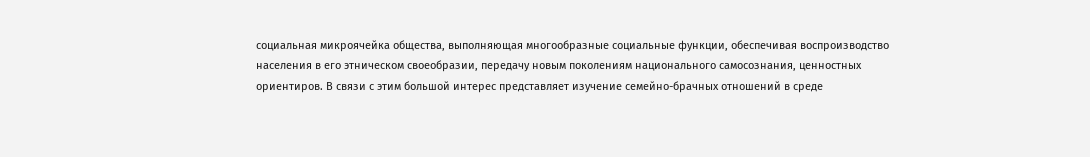социальная микроячейка общества, выполняющая многообразные социальные функции, обеспечивая воспроизводство населения в его этническом своеобразии, передачу новым поколениям национального самосознания, ценностных ориентиров. В связи с этим большой интерес представляет изучение семейно-брачных отношений в среде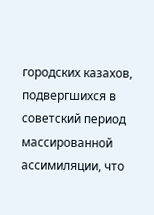городских казахов, подвергшихся в советский период массированной ассимиляции, что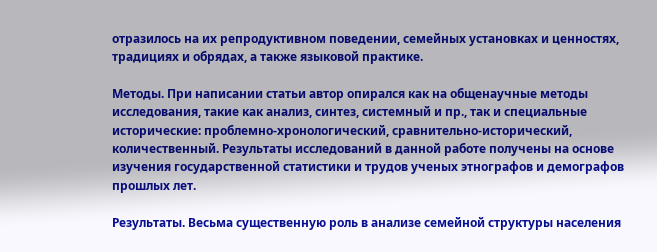отразилось на их репродуктивном поведении, семейных установках и ценностях, традициях и обрядах, а также языковой практике.

Методы. При написании статьи автор опирался как на общенаучные методы исследования, такие как анализ, синтез, системный и пр., так и специальные исторические: проблемно-хронологический, сравнительно-исторический, количественный. Результаты исследований в данной работе получены на основе изучения государственной статистики и трудов ученых этнографов и демографов прошлых лет.

Результаты. Весьма существенную роль в анализе семейной структуры населения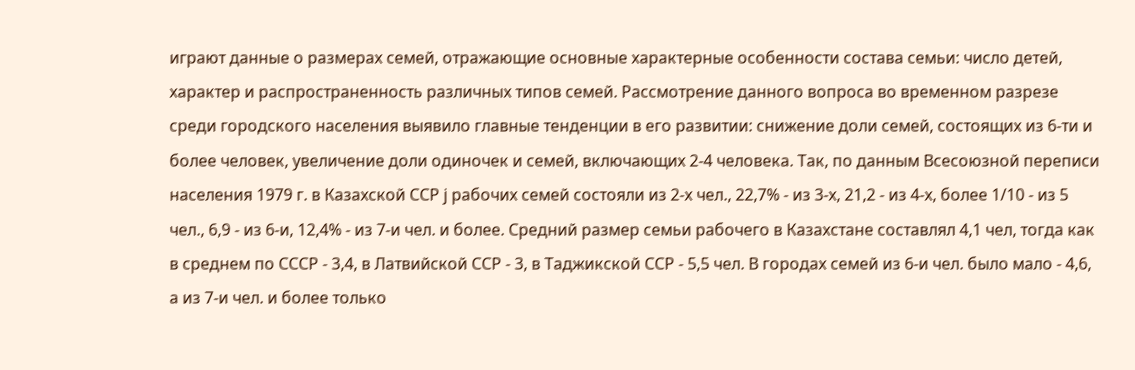играют данные о размерах семей, отражающие основные характерные особенности состава семьи: число детей, характер и распространенность различных типов семей. Рассмотрение данного вопроса во временном разрезе среди городского населения выявило главные тенденции в его развитии: снижение доли семей, состоящих из 6-ти и более человек, увеличение доли одиночек и семей, включающих 2-4 человека. Так, по данным Всесоюзной переписи населения 1979 г. в Казахской ССР ј рабочих семей состояли из 2-х чел., 22,7% - из 3-х, 21,2 - из 4-х, более 1/10 - из 5 чел., 6,9 - из 6-и, 12,4% - из 7-и чел. и более. Средний размер семьи рабочего в Казахстане составлял 4,1 чел, тогда как в среднем по СССР - 3,4, в Латвийской ССР - 3, в Таджикской ССР - 5,5 чел. В городах семей из 6-и чел. было мало - 4,6, а из 7-и чел. и более только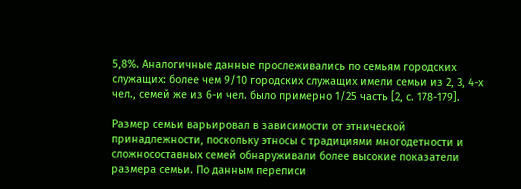5,8%. Аналогичные данные прослеживались по семьям городских служащих: более чем 9/10 городских служащих имели семьи из 2, 3, 4-х чел., семей же из 6-и чел. было примерно 1/25 часть [2, с. 178-179].

Размер семьи варьировал в зависимости от этнической принадлежности, поскольку этносы с традициями многодетности и сложносоставных семей обнаруживали более высокие показатели размера семьи. По данным переписи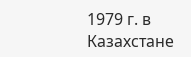1979 г. в Казахстане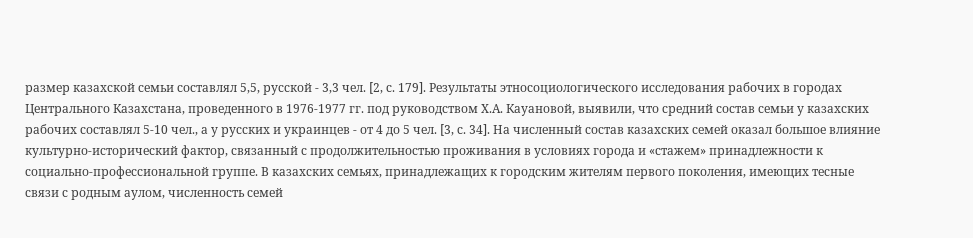размер казахской семьи составлял 5,5, русской - 3,3 чел. [2, с. 179]. Результаты этносоциологического исследования рабочих в городах Центрального Казахстана, проведенного в 1976-1977 гг. под руководством Х.А. Кауановой, выявили, что средний состав семьи у казахских рабочих составлял 5-10 чел., а у русских и украинцев - от 4 до 5 чел. [3, с. 34]. На численный состав казахских семей оказал большое влияние культурно-исторический фактор, связанный с продолжительностью проживания в условиях города и «стажем» принадлежности к социально-профессиональной группе. В казахских семьях, принадлежащих к городским жителям первого поколения, имеющих тесные связи с родным аулом, численность семей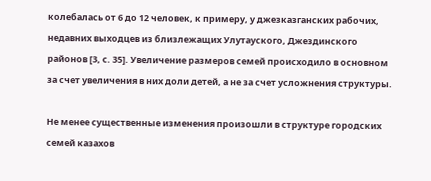колебалась от 6 до 12 человек, к примеру, у джезказганских рабочих, недавних выходцев из близлежащих Улутауского, Джездинского районов [3, с. 35]. Увеличение размеров семей происходило в основном за счет увеличения в них доли детей, а не за счет усложнения структуры.

Не менее существенные изменения произошли в структуре городских семей казахов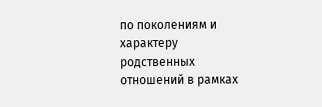по поколениям и характеру родственных отношений в рамках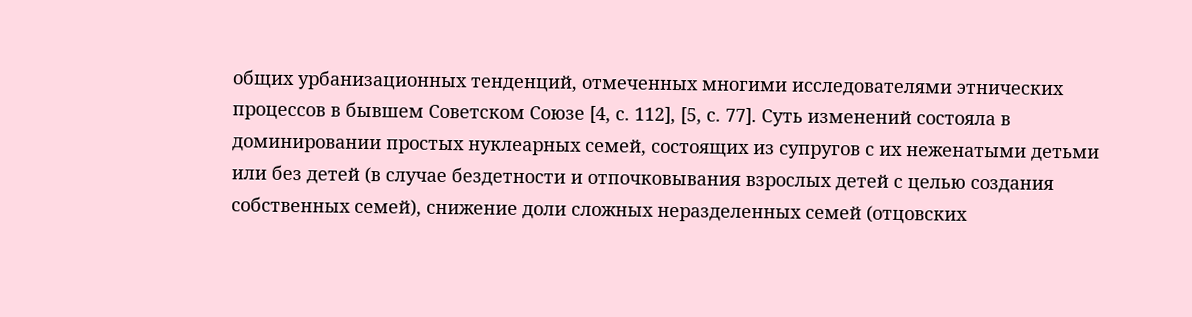общих урбанизационных тенденций, отмеченных многими исследователями этнических процессов в бывшем Советском Союзе [4, с. 112], [5, с. 77]. Суть изменений состояла в доминировании простых нуклеарных семей, состоящих из супругов с их неженатыми детьми или без детей (в случае бездетности и отпочковывания взрослых детей с целью создания собственных семей), снижение доли сложных неразделенных семей (отцовских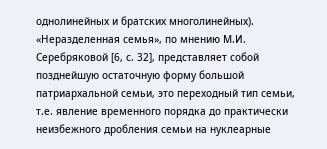однолинейных и братских многолинейных). «Неразделенная семья», по мнению М.И. Серебряковой [6, с. 32], представляет собой позднейшую остаточную форму большой патриархальной семьи, это переходный тип семьи, т.е. явление временного порядка до практически неизбежного дробления семьи на нуклеарные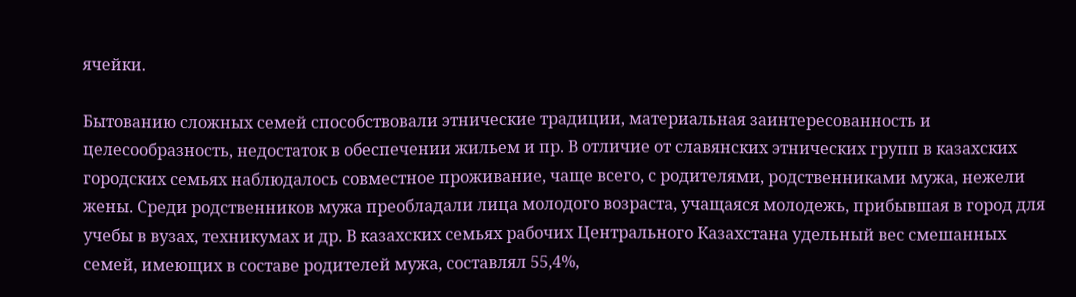ячейки.

Бытованию сложных семей способствовали этнические традиции, материальная заинтересованность и целесообразность, недостаток в обеспечении жильем и пр. В отличие от славянских этнических групп в казахских городских семьях наблюдалось совместное проживание, чаще всего, с родителями, родственниками мужа, нежели жены. Среди родственников мужа преобладали лица молодого возраста, учащаяся молодежь, прибывшая в город для учебы в вузах, техникумах и др. В казахских семьях рабочих Центрального Казахстана удельный вес смешанных семей, имеющих в составе родителей мужа, составлял 55,4%,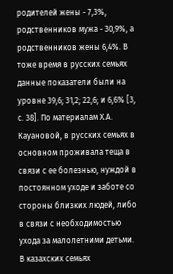родителей жены - 7,3%, родственников мужа - 30,9%, а родственников жены 6,4%. В тоже время в русских семьях данные показатели были на уровне 39,6; 31,2; 22,6; и 6,6% [3, с. 38]. По материалам Х.А. Кауановой, в русских семьях в основном проживала теща в связи с ее болезнью, нуждой в постоянном уходе и заботе со стороны близких людей, либо в связи с необходимостью ухода за малолетними детьми. В казахских семьях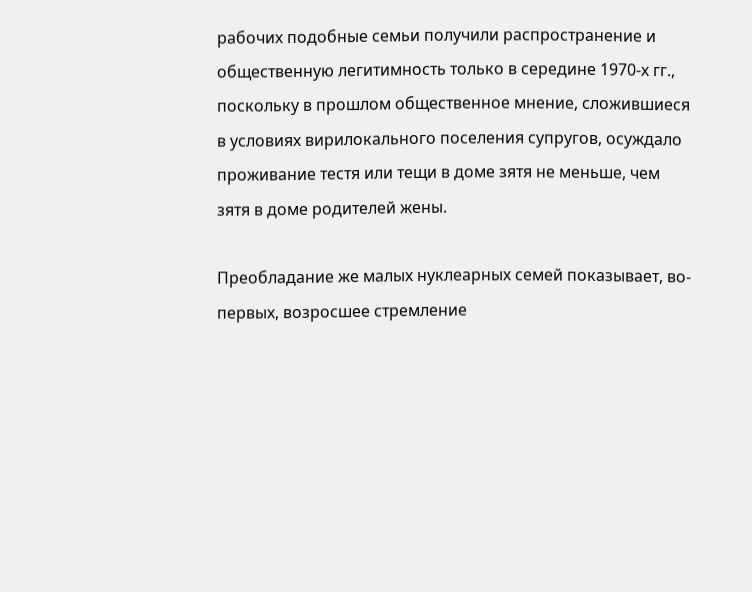рабочих подобные семьи получили распространение и общественную легитимность только в середине 1970-х гг., поскольку в прошлом общественное мнение, сложившиеся в условиях вирилокального поселения супругов, осуждало проживание тестя или тещи в доме зятя не меньше, чем зятя в доме родителей жены.

Преобладание же малых нуклеарных семей показывает, во-первых, возросшее стремление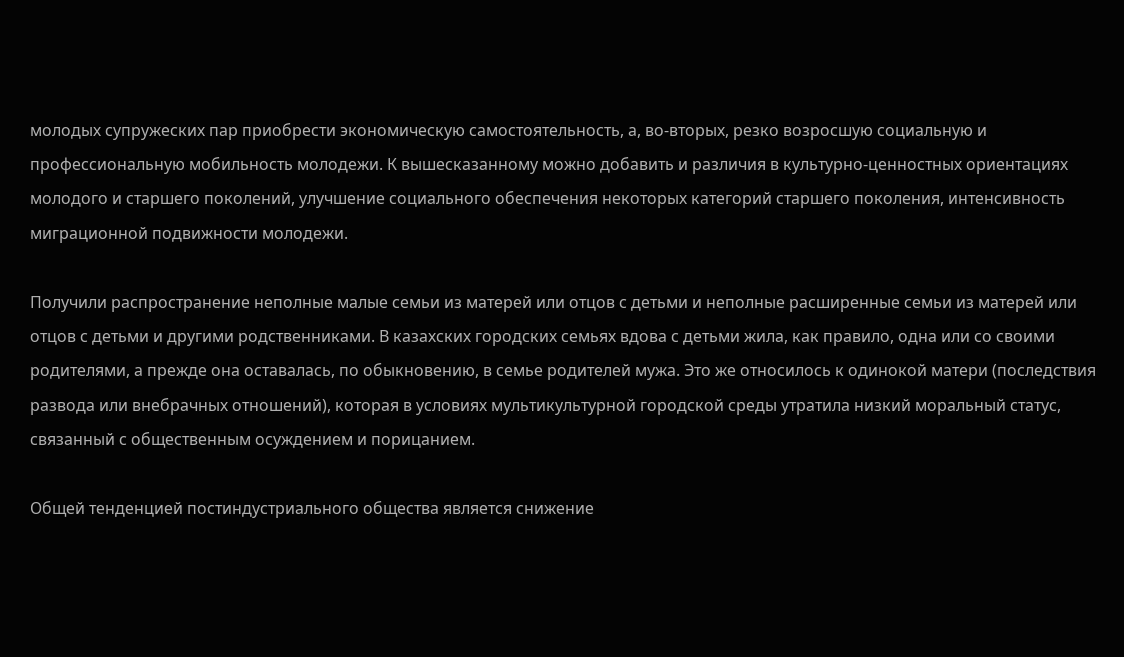молодых супружеских пар приобрести экономическую самостоятельность, а, во-вторых, резко возросшую социальную и профессиональную мобильность молодежи. К вышесказанному можно добавить и различия в культурно-ценностных ориентациях молодого и старшего поколений, улучшение социального обеспечения некоторых категорий старшего поколения, интенсивность миграционной подвижности молодежи.

Получили распространение неполные малые семьи из матерей или отцов с детьми и неполные расширенные семьи из матерей или отцов с детьми и другими родственниками. В казахских городских семьях вдова с детьми жила, как правило, одна или со своими родителями, а прежде она оставалась, по обыкновению, в семье родителей мужа. Это же относилось к одинокой матери (последствия развода или внебрачных отношений), которая в условиях мультикультурной городской среды утратила низкий моральный статус, связанный с общественным осуждением и порицанием.

Общей тенденцией постиндустриального общества является снижение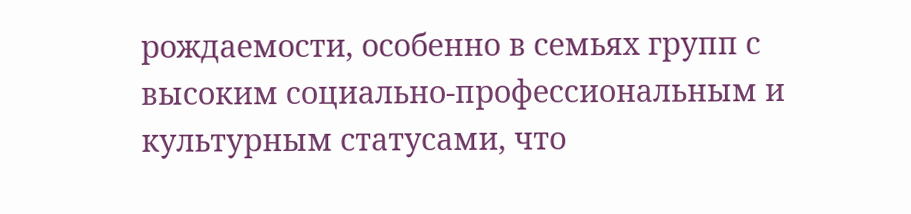рождаемости, особенно в семьях групп с высоким социально-профессиональным и культурным статусами, что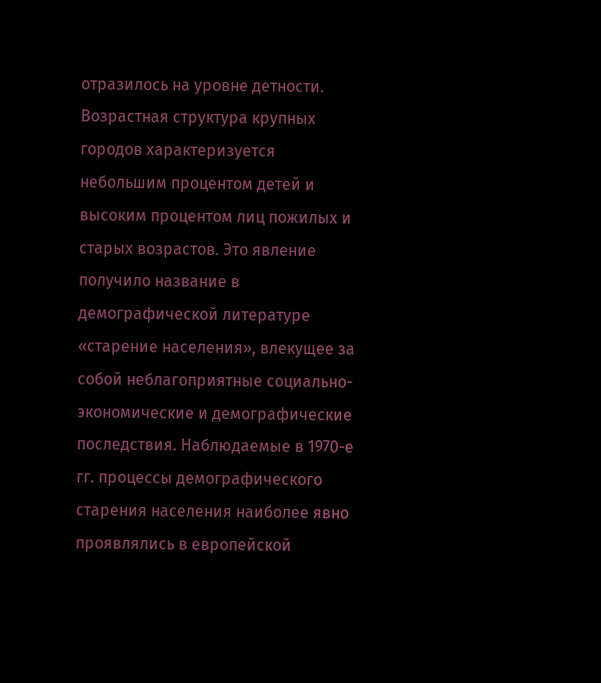отразилось на уровне детности. Возрастная структура крупных городов характеризуется небольшим процентом детей и высоким процентом лиц пожилых и старых возрастов. Это явление получило название в демографической литературе «старение населения», влекущее за собой неблагоприятные социально-экономические и демографические последствия. Наблюдаемые в 1970-е гг. процессы демографического старения населения наиболее явно проявлялись в европейской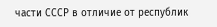части СССР в отличие от республик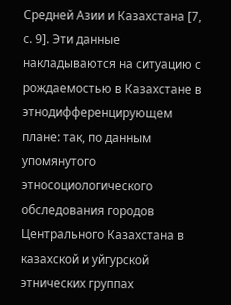Средней Азии и Казахстана [7, с. 9]. Эти данные накладываются на ситуацию с рождаемостью в Казахстане в этнодифференцирующем плане: так, по данным упомянутого этносоциологического обследования городов Центрального Казахстана в казахской и уйгурской этнических группах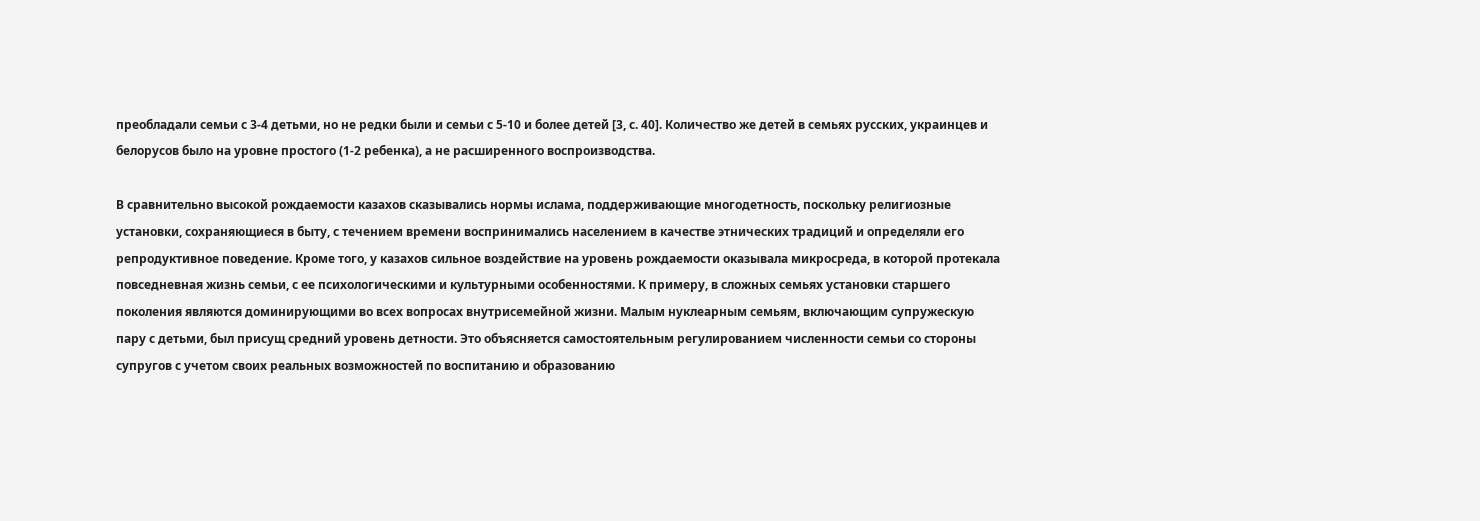преобладали семьи с 3-4 детьми, но не редки были и семьи с 5-10 и более детей [3, с. 40]. Количество же детей в семьях русских, украинцев и белорусов было на уровне простого (1-2 ребенка), а не расширенного воспроизводства.

В сравнительно высокой рождаемости казахов сказывались нормы ислама, поддерживающие многодетность, поскольку религиозные установки, сохраняющиеся в быту, с течением времени воспринимались населением в качестве этнических традиций и определяли его репродуктивное поведение. Кроме того, у казахов сильное воздействие на уровень рождаемости оказывала микросреда, в которой протекала повседневная жизнь семьи, с ее психологическими и культурными особенностями. К примеру, в сложных семьях установки старшего поколения являются доминирующими во всех вопросах внутрисемейной жизни. Малым нуклеарным семьям, включающим супружескую пару с детьми, был присущ средний уровень детности. Это объясняется самостоятельным регулированием численности семьи со стороны супругов с учетом своих реальных возможностей по воспитанию и образованию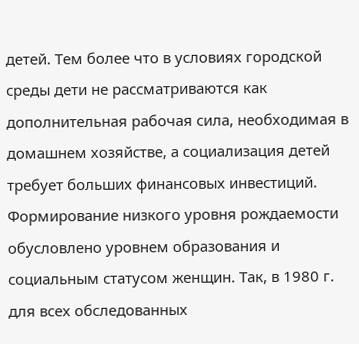детей. Тем более что в условиях городской среды дети не рассматриваются как дополнительная рабочая сила, необходимая в домашнем хозяйстве, а социализация детей требует больших финансовых инвестиций. Формирование низкого уровня рождаемости обусловлено уровнем образования и социальным статусом женщин. Так, в 1980 г. для всех обследованных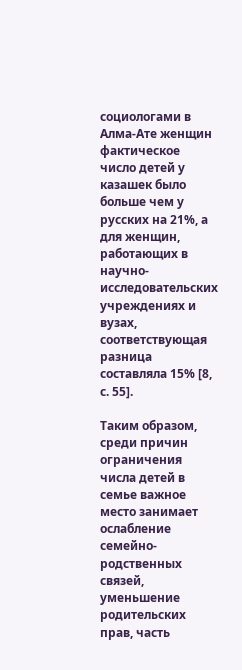социологами в Алма-Ате женщин фактическое число детей у казашек было больше чем у русских на 21%, а для женщин, работающих в научно-исследовательских учреждениях и вузах, соответствующая разница составляла 15% [8, с. 55].

Таким образом, среди причин ограничения числа детей в семье важное место занимает ослабление семейно-родственных связей, уменьшение родительских прав, часть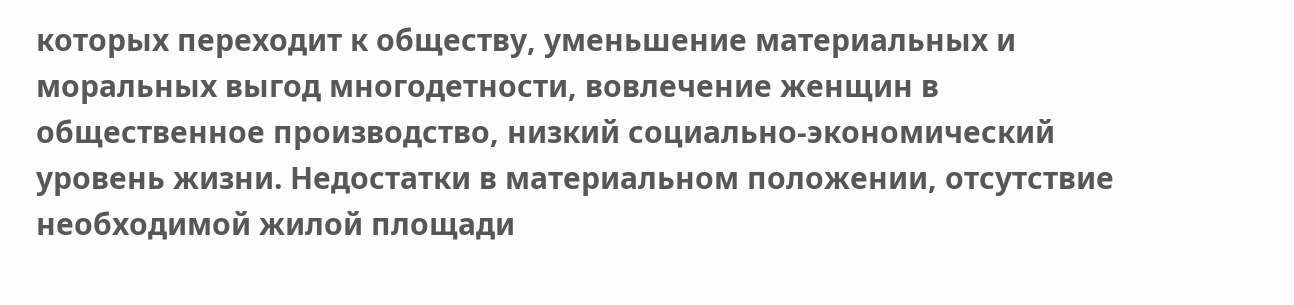которых переходит к обществу, уменьшение материальных и моральных выгод многодетности, вовлечение женщин в общественное производство, низкий социально-экономический уровень жизни. Недостатки в материальном положении, отсутствие необходимой жилой площади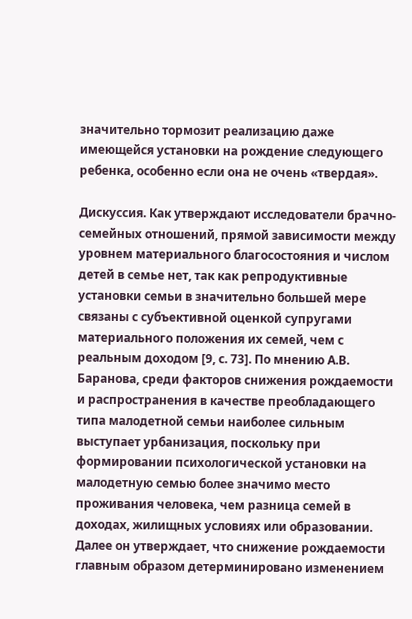значительно тормозит реализацию даже имеющейся установки на рождение следующего ребенка, особенно если она не очень «твердая».

Дискуссия. Как утверждают исследователи брачно-семейных отношений, прямой зависимости между уровнем материального благосостояния и числом детей в семье нет, так как репродуктивные установки семьи в значительно большей мере связаны с субъективной оценкой супругами материального положения их семей, чем с реальным доходом [9, с. 73]. По мнению А.В. Баранова, среди факторов снижения рождаемости и распространения в качестве преобладающего типа малодетной семьи наиболее сильным выступает урбанизация, поскольку при формировании психологической установки на малодетную семью более значимо место проживания человека, чем разница семей в доходах, жилищных условиях или образовании. Далее он утверждает, что снижение рождаемости главным образом детерминировано изменением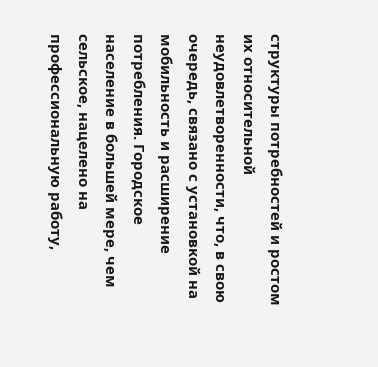структуры потребностей и ростом их относительной неудовлетворенности, что, в свою очередь, связано с установкой на мобильность и расширение потребления. Городское население в большей мере, чем сельское, нацелено на профессиональную работу,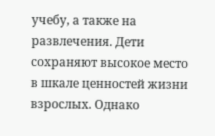учебу, а также на развлечения. Дети сохраняют высокое место в шкале ценностей жизни взрослых. Однако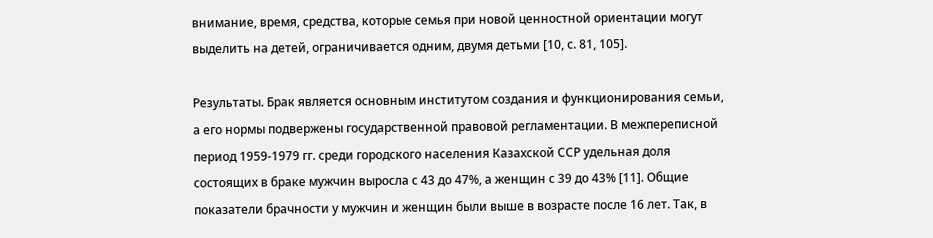внимание, время, средства, которые семья при новой ценностной ориентации могут выделить на детей, ограничивается одним, двумя детьми [10, с. 81, 105].

Результаты. Брак является основным институтом создания и функционирования семьи, а его нормы подвержены государственной правовой регламентации. В межпереписной период 1959-1979 гг. среди городского населения Казахской ССР удельная доля состоящих в браке мужчин выросла с 43 до 47%, а женщин с 39 до 43% [11]. Общие показатели брачности у мужчин и женщин были выше в возрасте после 16 лет. Так, в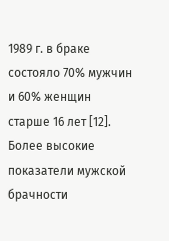1989 г. в браке состояло 70% мужчин и 60% женщин старше 16 лет [12]. Более высокие показатели мужской брачности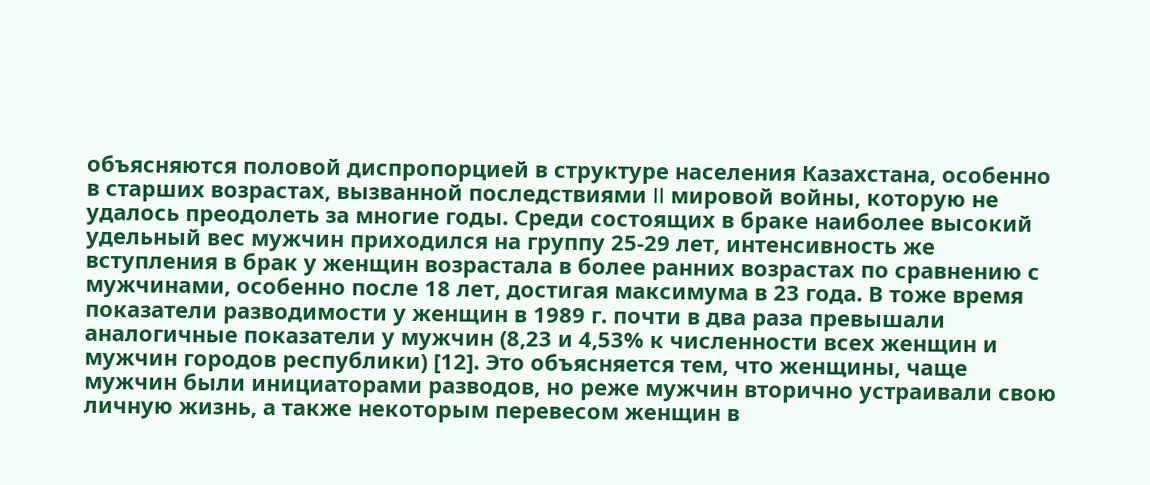объясняются половой диспропорцией в структуре населения Казахстана, особенно в старших возрастах, вызванной последствиями II мировой войны, которую не удалось преодолеть за многие годы. Среди состоящих в браке наиболее высокий удельный вес мужчин приходился на группу 25-29 лет, интенсивность же вступления в брак у женщин возрастала в более ранних возрастах по сравнению с мужчинами, особенно после 18 лет, достигая максимума в 23 года. В тоже время показатели разводимости у женщин в 1989 г. почти в два раза превышали аналогичные показатели у мужчин (8,23 и 4,53% к численности всех женщин и мужчин городов республики) [12]. Это объясняется тем, что женщины, чаще мужчин были инициаторами разводов, но реже мужчин вторично устраивали свою личную жизнь, а также некоторым перевесом женщин в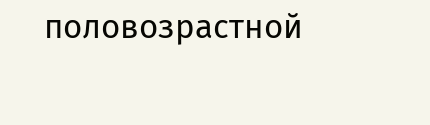половозрастной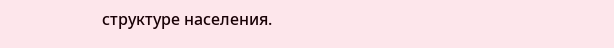структуре населения.